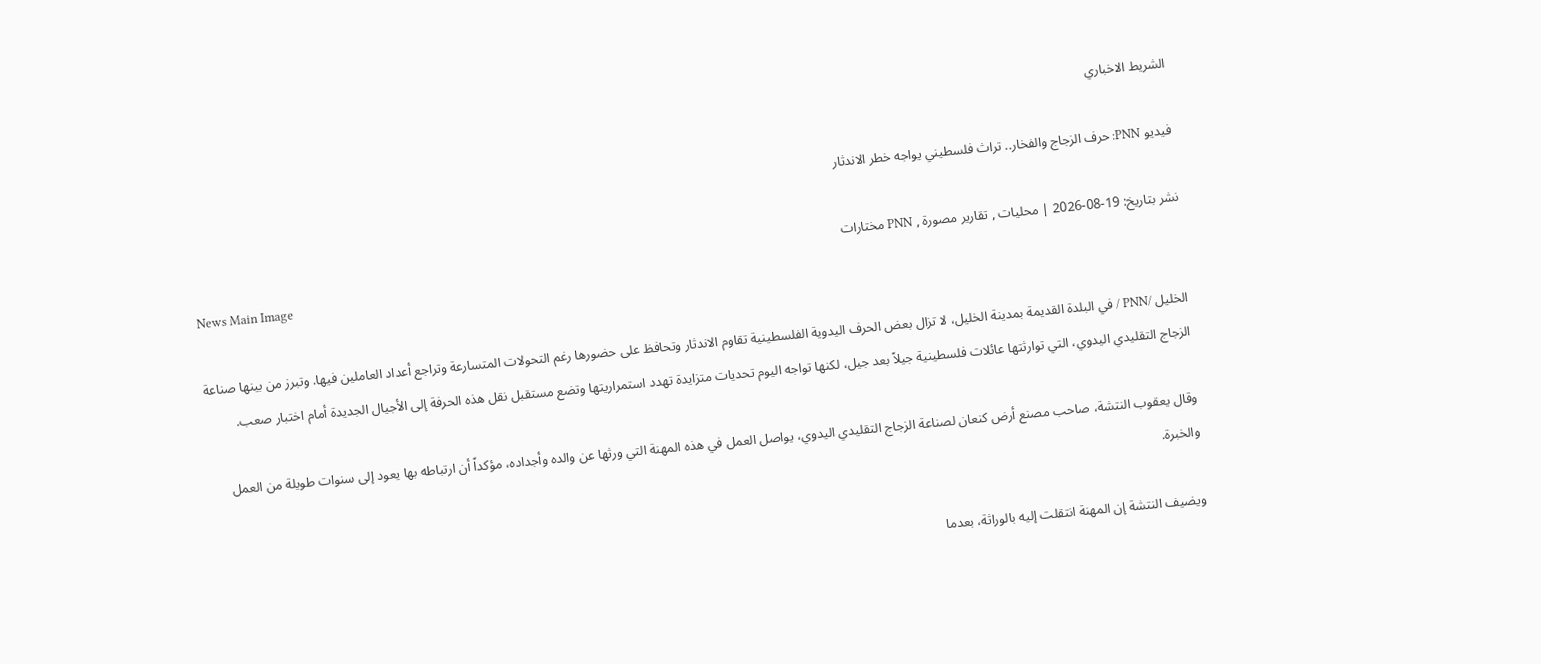الشريط الاخباري

فيديو PNN: حرف الزجاج والفخار.. تراث فلسطيني يواجه خطر الاندثار

نشر بتاريخ: 19-08-2026 | محليات , تقارير مصورة , PNN مختارات
News Main Image

الخليل /PNN / في البلدة القديمة بمدينة الخليل، لا تزال بعض الحرف اليدوية الفلسطينية تقاوم الاندثار وتحافظ على حضورها رغم التحولات المتسارعة وتراجع أعداد العاملين فيها. وتبرز من بينها صناعة الزجاج التقليدي اليدوي، التي توارثتها عائلات فلسطينية جيلاً بعد جيل، لكنها تواجه اليوم تحديات متزايدة تهدد استمراريتها وتضع مستقبل نقل هذه الحرفة إلى الأجيال الجديدة أمام اختبار صعب.

وقال يعقوب النتشة، صاحب مصنع أرض كنعان لصناعة الزجاج التقليدي اليدوي، يواصل العمل في هذه المهنة التي ورثها عن والده وأجداده، مؤكداً أن ارتباطه بها يعود إلى سنوات طويلة من العمل والخبرة.

ويضيف النتشة إن المهنة انتقلت إليه بالوراثة، بعدما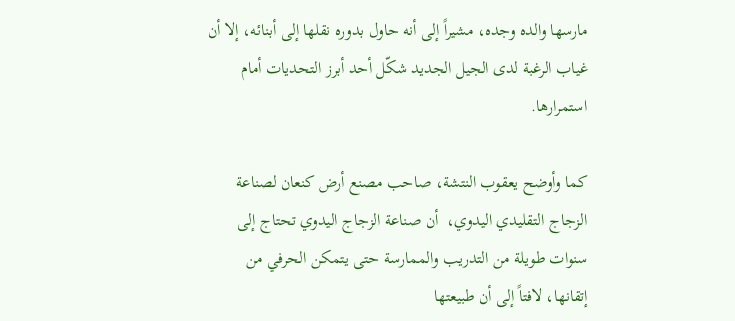مارسها والده وجده، مشيراً إلى أنه حاول بدوره نقلها إلى أبنائه، إلا أن غياب الرغبة لدى الجيل الجديد شكّل أحد أبرز التحديات أمام استمرارها.

كما وأوضح يعقوب النتشة، صاحب مصنع أرض كنعان لصناعة الزجاج التقليدي اليدوي،  أن صناعة الزجاج اليدوي تحتاج إلى سنوات طويلة من التدريب والممارسة حتى يتمكن الحرفي من إتقانها، لافتاً إلى أن طبيعتها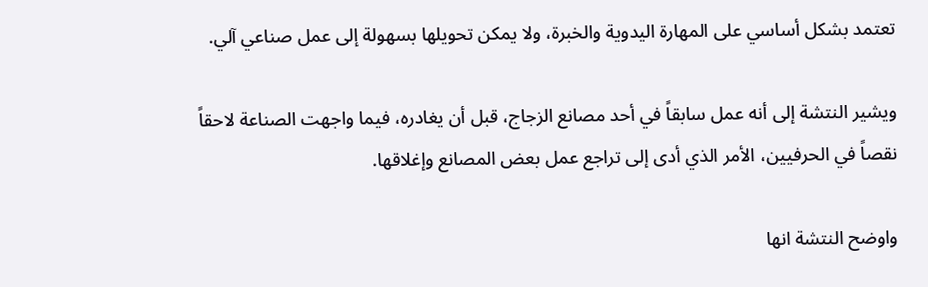تعتمد بشكل أساسي على المهارة اليدوية والخبرة، ولا يمكن تحويلها بسهولة إلى عمل صناعي آلي.

ويشير النتشة إلى أنه عمل سابقاً في أحد مصانع الزجاج، قبل أن يغادره، فيما واجهت الصناعة لاحقاً نقصاً في الحرفيين، الأمر الذي أدى إلى تراجع عمل بعض المصانع وإغلاقها.

واوضح النتشة انها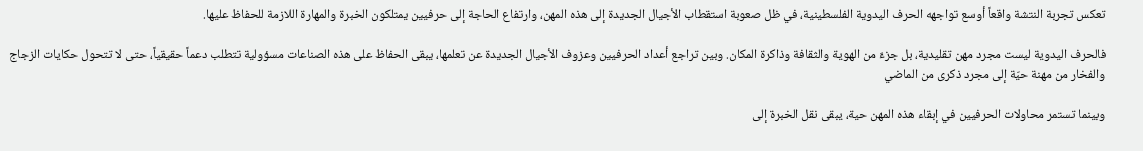تعكس تجربة النتشة واقعاً أوسع تواجهه الحرف اليدوية الفلسطينية، في ظل صعوبة استقطاب الأجيال الجديدة إلى هذه المهن، وارتفاع الحاجة إلى حرفيين يمتلكون الخبرة والمهارة اللازمة للحفاظ عليها.

فالحرف اليدوية ليست مجرد مهن تقليدية، بل جزءٌ من الهوية والثقافة وذاكرة المكان. وبين تراجع أعداد الحرفيين وعزوف الأجيال الجديدة عن تعلمها، يبقى الحفاظ على هذه الصناعات مسؤولية تتطلب دعماً حقيقياً، حتى لا تتحول حكايات الزجاج والفخار من مهنة حيّة إلى مجرد ذكرى من الماضي

وبينما تستمر محاولات الحرفيين في إبقاء هذه المهن حية، يبقى نقل الخبرة إلى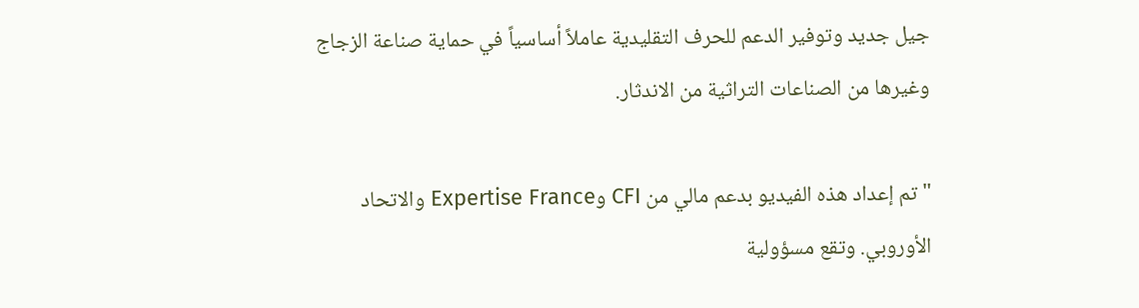جيل جديد وتوفير الدعم للحرف التقليدية عاملاً أساسياً في حماية صناعة الزجاج وغيرها من الصناعات التراثية من الاندثار.

"تم إعداد هذه الفيديو بدعم مالي من CFI وExpertise France والاتحاد الأوروبي. وتقع مسؤولية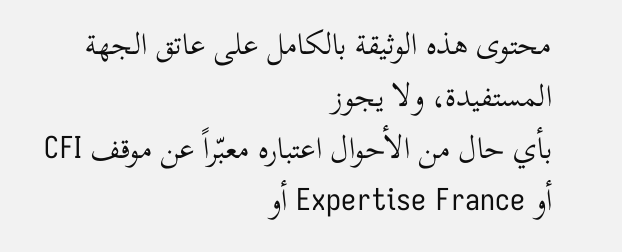محتوى هذه الوثيقة بالكامل على عاتق الجهة المستفيدة، ولا يجوز
بأي حال من الأحوال اعتباره معبّراً عن موقف CFI أو Expertise France أو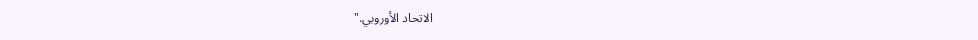الاتحاد الأوروبي."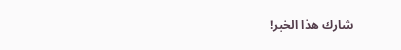شارك هذا الخبر!